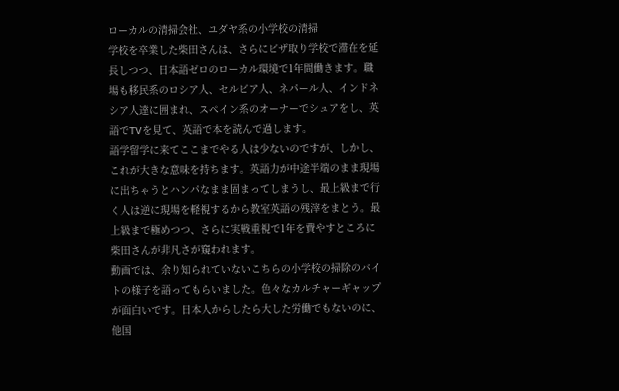ローカルの清掃会社、ユダヤ系の小学校の清掃
学校を卒業した柴田さんは、さらにビザ取り学校で滞在を延長しつつ、日本語ゼロのローカル環境で1年間働きます。職場も移民系のロシア人、セルビア人、ネパール人、インドネシア人達に囲まれ、スペイン系のオーナーでシュアをし、英語でTVを見て、英語で本を読んで過します。
語学留学に来てここまでやる人は少ないのですが、しかし、これが大きな意味を持ちます。英語力が中途半端のまま現場に出ちゃうとハンパなまま固まってしまうし、最上級まで行く人は逆に現場を軽視するから教室英語の残滓をまとう。最上級まで極めつつ、さらに実戦重視で1年を費やすところに柴田さんが非凡さが窺われます。
動画では、余り知られていないこちらの小学校の掃除のバイトの様子を語ってもらいました。色々なカルチャーギャップが面白いです。日本人からしたら大した労働でもないのに、他国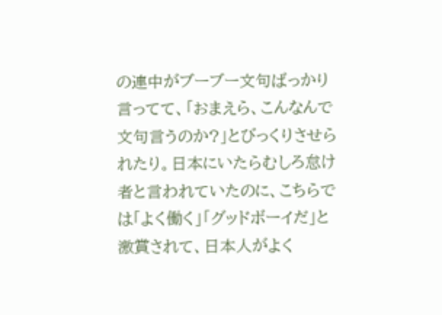の連中がブーブー文句ばっかり言ってて、「おまえら、こんなんで文句言うのか?」とびっくりさせられたり。日本にいたらむしろ怠け者と言われていたのに、こちらでは「よく働く」「グッドボーイだ」と激賞されて、日本人がよく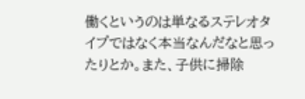働くというのは単なるステレオタイプではなく本当なんだなと思ったりとか。また、子供に掃除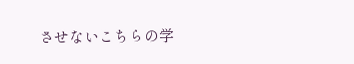させないこちらの学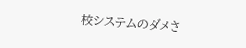校システムのダメさ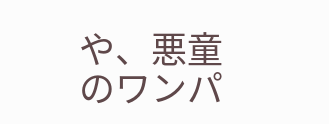や、悪童のワンパ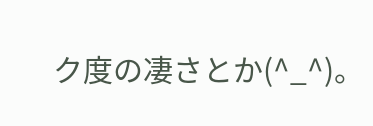ク度の凄さとか(^_^)。